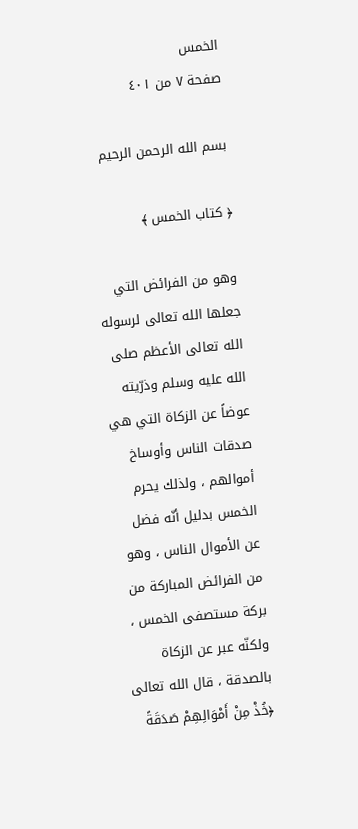الخمس
صفحة ٧ من ٤٠١

بسم الله الرحمن الرحيم

﴿ كتاب الخمس ﴾

وهو من الفرائض التي جعلها الله تعالى لرسوله الله تعالى الأعظم صلى الله عليه وسلم وذرّيته عوضاً عن الزكاة التي هي صدقات الناس وأوساخ أموالهم ، ولذلك يحرم الخمس بدليل أنّه فضل عن الأموال الناس ، وهو من الفرائض المباركة من بركة مستصفى الخمس ، ولكنّه عبر عن الزكاة بالصدقة ، قال الله تعالى ﴿خُذْ مِنْ أَمْوَالِهِمْ صَدَقَةً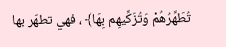تُطَهِّرُهُمْ وَتُزَكِّيهِم بِهَا﴾ ، فهي تطهّر بها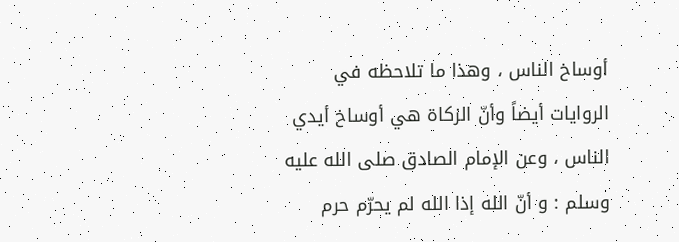أوساخ الناس ، وهذا ما تلاحظه في الروايات أيضاً وأنّ الزكاة هي أوساخ أيدي الناس ، وعن الإمام الصادق صلى الله عليه وسلم : و أنّ الله إذا الله لم يحرّم حرم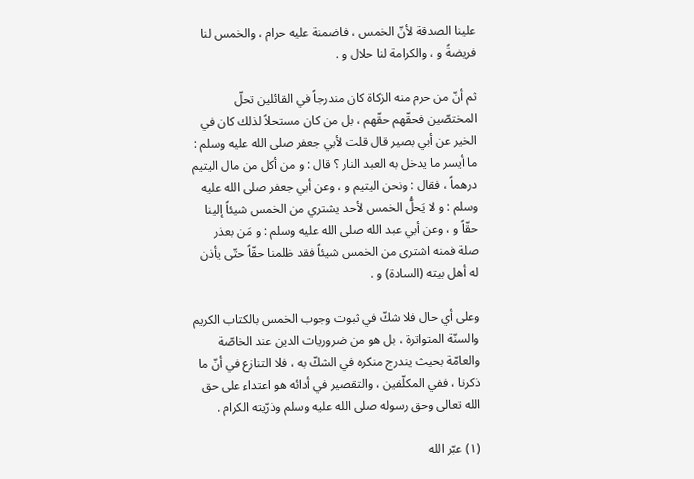علينا الصدقة لأنّ الخمس ، فاضمنة عليه حرام ، والخمس لنا فريضةً و ، والكرامة لنا حلال و .

ثم أنّ من حرم منه الزكاة كان مندرجاً في القائلين تحلّ المختصّين فحقّهم حقّهم ، بل من كان مستحلاً لذلك كان في الخير عن أبي بصير قال قلت لأبي جعفر صلى الله عليه وسلم : ما أيسر ما يدخل به العبد النار ؟ قال : و من أكل من مال اليتيم درهماً ، فقال : ونحن اليتيم و ، وعن أبي جعفر صلى الله عليه وسلم : و لا يَحلُّ الخمس لأحد يشتري من الخمس شيئاً إلينا حقّاً و ، وعن أبي عبد الله صلى الله عليه وسلم : و مَن بعذر صلة فمنه اشترى من الخمس شيئاً فقد ظلمنا حقّاً حتّى يأذن له أهل بيته (السادة) و .

وعلى أي حال فلا شكّ في ثبوت وجوب الخمس بالكتاب الكريم والسنّة المتواترة ، بل هو من ضروريات الدين عند الخاصّة والعامّة بحيث يندرج منكره في الشكّ به ، فلا التنازع في أنّ ما ذكرنا ، ففي المكلّفين ، والتقصير في أدائه هو اعتداء على حق الله تعالى وحق رسوله صلى الله عليه وسلم وذرّيته الكرام .

(١) عبّر الله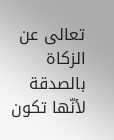تعالى عن الزكاة بالصدقة لأنّها تكون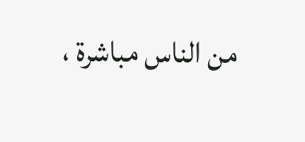من الناس مباشرة ،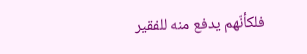فلكأنّهم يدفع منه للفقير